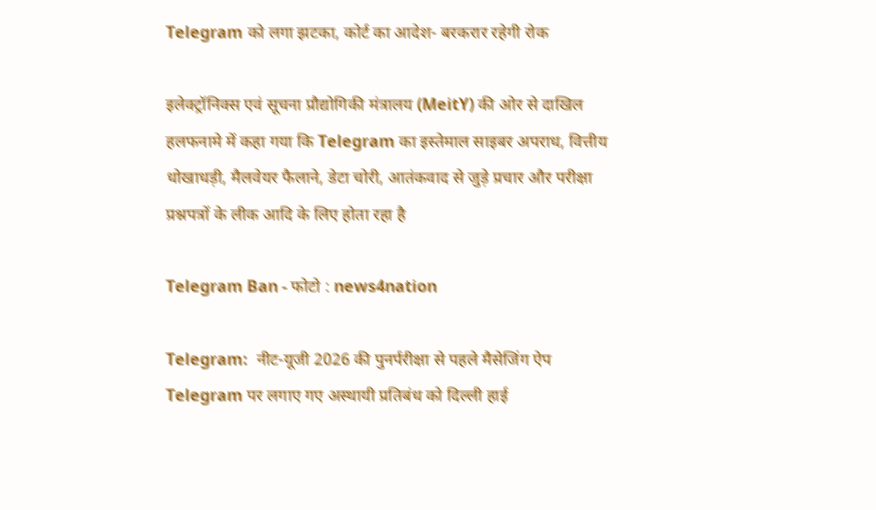Telegram को लगा झटका, कोर्ट का आदेश- बरकरार रहेगी रोक

इलेक्ट्रॉनिक्स एवं सूचना प्रौद्योगिकी मंत्रालय (MeitY) की ओर से दाखिल हलफनामे में कहा गया कि Telegram का इस्तेमाल साइबर अपराध, वित्तीय धोखाधड़ी, मैलवेयर फैलाने, डेटा चोरी, आतंकवाद से जुड़े प्रचार और परीक्षा प्रश्नपत्रों के लीक आदि के लिए होता रहा है

Telegram Ban - फोटो : news4nation

Telegram:  नीट-यूजी 2026 की पुनर्परीक्षा से पहले मैसेजिंग ऐप Telegram पर लगाए गए अस्थायी प्रतिबंध को दिल्ली हाई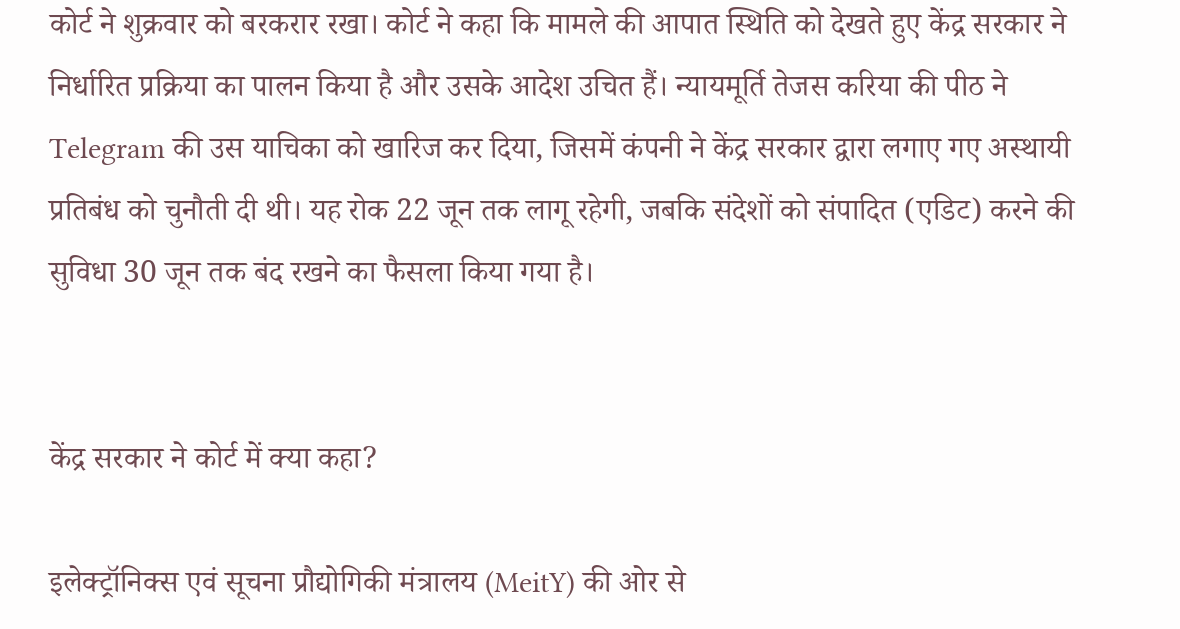कोर्ट ने शुक्रवार को बरकरार रखा। कोर्ट ने कहा कि मामले की आपात स्थिति को देखते हुए केंद्र सरकार ने निर्धारित प्रक्रिया का पालन किया है और उसके आदेश उचित हैं। न्यायमूर्ति तेजस करिया की पीठ ने Telegram की उस याचिका को खारिज कर दिया, जिसमें कंपनी ने केंद्र सरकार द्वारा लगाए गए अस्थायी प्रतिबंध को चुनौती दी थी। यह रोक 22 जून तक लागू रहेगी, जबकि संदेशों को संपादित (एडिट) करने की सुविधा 30 जून तक बंद रखने का फैसला किया गया है।


केंद्र सरकार ने कोर्ट में क्या कहा?

इलेक्ट्रॉनिक्स एवं सूचना प्रौद्योगिकी मंत्रालय (MeitY) की ओर से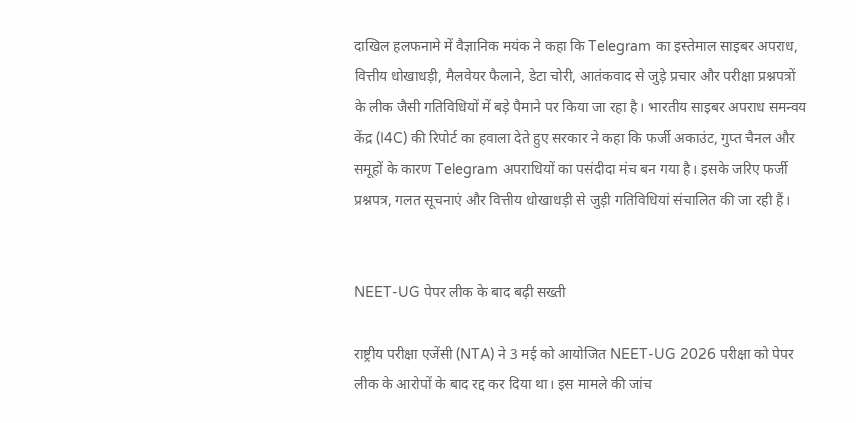दाखिल हलफनामे में वैज्ञानिक मयंक ने कहा कि Telegram का इस्तेमाल साइबर अपराध, वित्तीय धोखाधड़ी, मैलवेयर फैलाने, डेटा चोरी, आतंकवाद से जुड़े प्रचार और परीक्षा प्रश्नपत्रों के लीक जैसी गतिविधियों में बड़े पैमाने पर किया जा रहा है। भारतीय साइबर अपराध समन्वय केंद्र (I4C) की रिपोर्ट का हवाला देते हुए सरकार ने कहा कि फर्जी अकाउंट, गुप्त चैनल और समूहों के कारण Telegram अपराधियों का पसंदीदा मंच बन गया है। इसके जरिए फर्जी प्रश्नपत्र, गलत सूचनाएं और वित्तीय धोखाधड़ी से जुड़ी गतिविधियां संचालित की जा रही हैं।


NEET-UG पेपर लीक के बाद बढ़ी सख्ती

राष्ट्रीय परीक्षा एजेंसी (NTA) ने 3 मई को आयोजित NEET-UG 2026 परीक्षा को पेपर लीक के आरोपों के बाद रद्द कर दिया था। इस मामले की जांच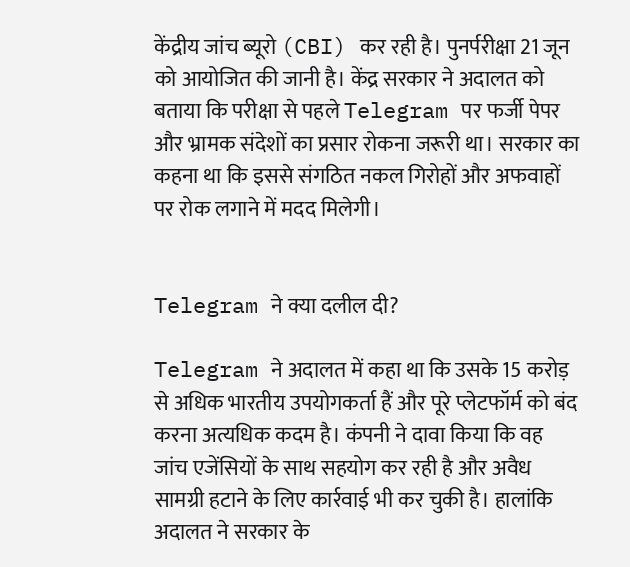केंद्रीय जांच ब्यूरो (CBI) कर रही है। पुनर्परीक्षा 21 जून को आयोजित की जानी है। केंद्र सरकार ने अदालत को बताया कि परीक्षा से पहले Telegram पर फर्जी पेपर और भ्रामक संदेशों का प्रसार रोकना जरूरी था। सरकार का कहना था कि इससे संगठित नकल गिरोहों और अफवाहों पर रोक लगाने में मदद मिलेगी।


Telegram ने क्या दलील दी?

Telegram ने अदालत में कहा था कि उसके 15 करोड़ से अधिक भारतीय उपयोगकर्ता हैं और पूरे प्लेटफॉर्म को बंद करना अत्यधिक कदम है। कंपनी ने दावा किया कि वह जांच एजेंसियों के साथ सहयोग कर रही है और अवैध सामग्री हटाने के लिए कार्रवाई भी कर चुकी है। हालांकि अदालत ने सरकार के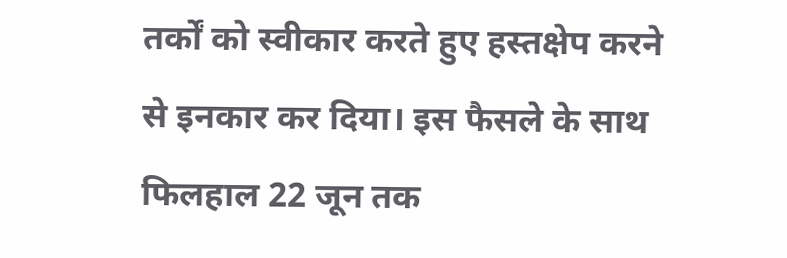तर्कों को स्वीकार करते हुए हस्तक्षेप करने से इनकार कर दिया। इस फैसले के साथ फिलहाल 22 जून तक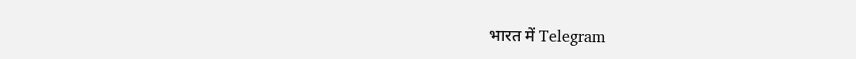भारत में Telegram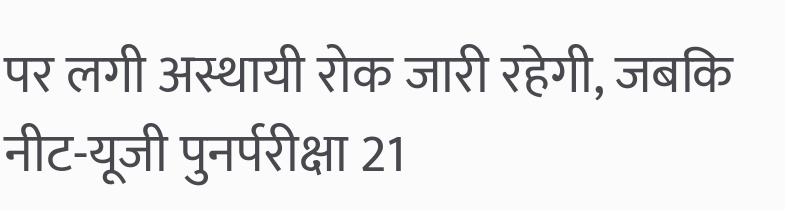पर लगी अस्थायी रोक जारी रहेगी, जबकि नीट-यूजी पुनर्परीक्षा 21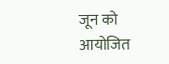जून को आयोजित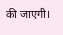की जाएगी।